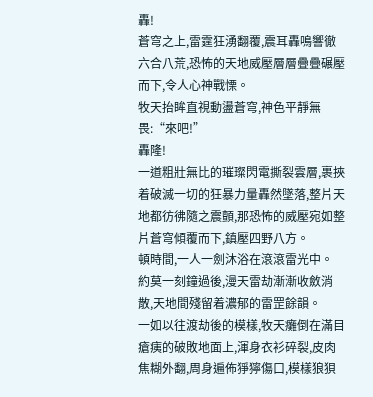轟!
蒼穹之上,雷霆狂湧翻覆,震耳轟鳴響徹六合八荒,恐怖的天地威壓層層疊疊碾壓而下,令人心神戰慄。
牧天抬眸直視動盪蒼穹,神色平靜無畏:“來吧!”
轟隆!
一道粗壯無比的璀璨閃電撕裂雲層,裹挾着破滅一切的狂暴力量轟然墜落,整片天地都彷彿隨之震顫,那恐怖的威壓宛如整片蒼穹傾覆而下,鎮壓四野八方。
頓時間,一人一劍沐浴在滾滾雷光中。
約莫一刻鐘過後,漫天雷劫漸漸收斂消散,天地間殘留着濃郁的雷罡餘韻。
一如以往渡劫後的模樣,牧天癱倒在滿目瘡痍的破敗地面上,渾身衣衫碎裂,皮肉焦糊外翻,周身遍佈猙獰傷口,模樣狼狽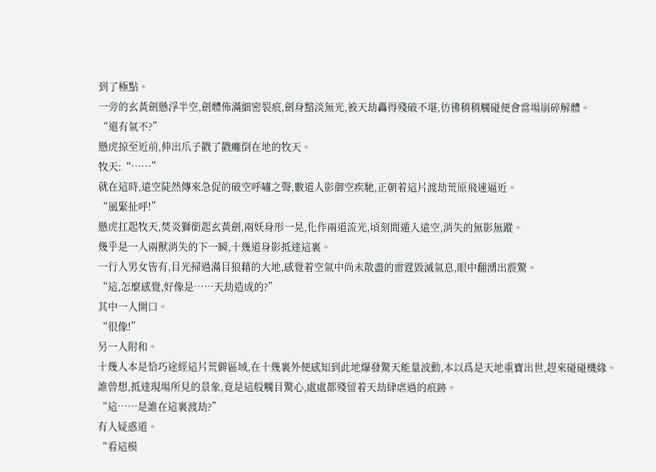到了極點。
一旁的玄黃劍懸浮半空,劍體佈滿細密裂痕,劍身黯淡無光,被天劫轟得殘破不堪,彷彿稍稍觸碰便會當場崩碎解體。
“還有氣不?”
懸虎掠至近前,伸出爪子戳了戳癱倒在地的牧天。
牧天:“……”
就在這時,遠空陡然傳來急促的破空呼嘯之聲,數道人影御空疾馳,正朝着這片渡劫荒原飛速逼近。
“風緊扯呼!”
懸虎扛起牧天,焚炎獅銜起玄黃劍,兩妖身形一晃,化作兩道流光,頃刻間遁入遠空,消失的無影無蹤。
幾乎是一人兩獸消失的下一瞬,十幾道身影抵達這裏。
一行人男女皆有,目光掃過滿目狼藉的大地,感覺着空氣中尚未散盡的雷霆毀滅氣息,眼中翻湧出震驚。
“這,怎麼感覺,好像是……天劫造成的?”
其中一人開口。
“很像!”
另一人附和。
十幾人本是恰巧途經這片荒僻區域,在十幾裏外便感知到此地爆發驚天能量波動,本以爲是天地重寶出世,趕來碰碰機緣。
誰曾想,抵達現場所見的景象,竟是這般觸目驚心,處處都殘留着天劫肆虐過的痕跡。
“這……是誰在這裏渡劫?”
有人疑惑道。
“看這模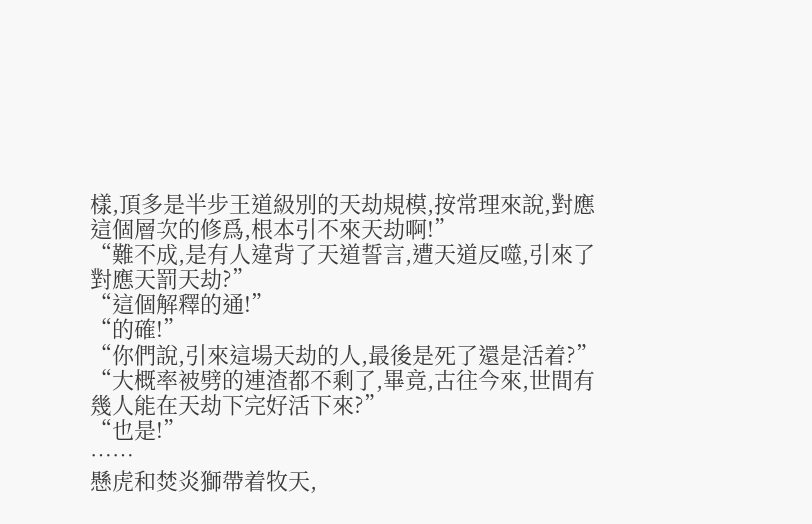樣,頂多是半步王道級別的天劫規模,按常理來說,對應這個層次的修爲,根本引不來天劫啊!”
“難不成,是有人違背了天道誓言,遭天道反噬,引來了對應天罰天劫?”
“這個解釋的通!”
“的確!”
“你們說,引來這場天劫的人,最後是死了還是活着?”
“大概率被劈的連渣都不剩了,畢竟,古往今來,世間有幾人能在天劫下完好活下來?”
“也是!”
……
懸虎和焚炎獅帶着牧天,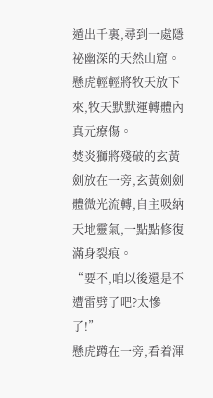遁出千裏,尋到一處隱祕幽深的天然山窟。
懸虎輕輕將牧天放下來,牧天默默運轉體內真元療傷。
焚炎獅將殘破的玄黃劍放在一旁,玄黃劍劍體微光流轉,自主吸納天地靈氣,一點點修復滿身裂痕。
“要不,咱以後還是不遭雷劈了吧?太慘了!”
懸虎蹲在一旁,看着渾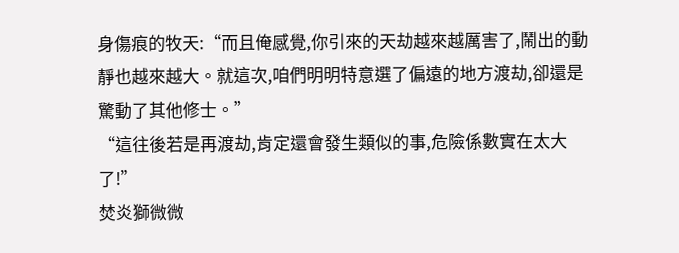身傷痕的牧天:“而且俺感覺,你引來的天劫越來越厲害了,鬧出的動靜也越來越大。就這次,咱們明明特意選了偏遠的地方渡劫,卻還是驚動了其他修士。”
“這往後若是再渡劫,肯定還會發生類似的事,危險係數實在太大了!”
焚炎獅微微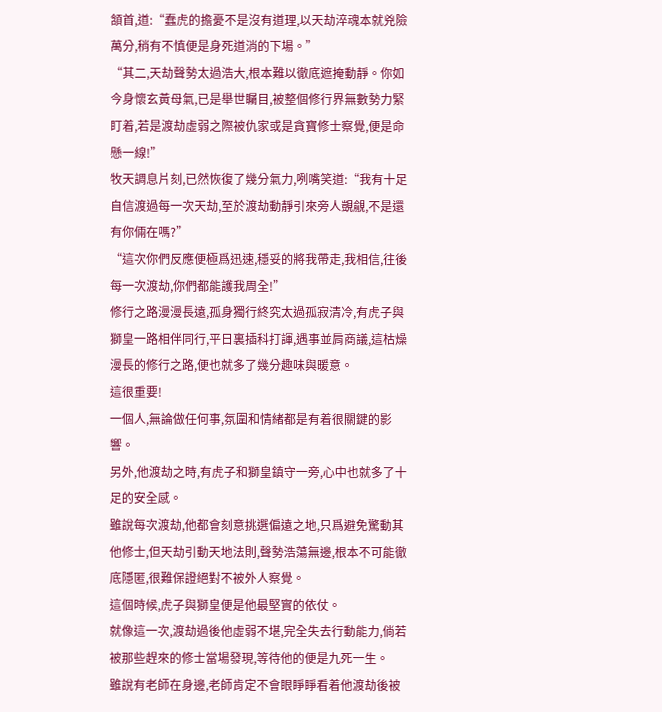頷首,道:“蠢虎的擔憂不是沒有道理,以天劫淬魂本就兇險萬分,稍有不慎便是身死道消的下場。”
“其二,天劫聲勢太過浩大,根本難以徹底遮掩動靜。你如今身懷玄黃母氣,已是舉世矚目,被整個修行界無數勢力緊盯着,若是渡劫虛弱之際被仇家或是貪寶修士察覺,便是命懸一線!”
牧天調息片刻,已然恢復了幾分氣力,咧嘴笑道:“我有十足自信渡過每一次天劫,至於渡劫動靜引來旁人覬覦,不是還有你倆在嗎?”
“這次你們反應便極爲迅速,穩妥的將我帶走,我相信,往後每一次渡劫,你們都能護我周全!”
修行之路漫漫長遠,孤身獨行終究太過孤寂清冷,有虎子與獅皇一路相伴同行,平日裏插科打諢,遇事並肩商議,這枯燥漫長的修行之路,便也就多了幾分趣味與暖意。
這很重要!
一個人,無論做任何事,氛圍和情緒都是有着很關鍵的影響。
另外,他渡劫之時,有虎子和獅皇鎮守一旁,心中也就多了十足的安全感。
雖說每次渡劫,他都會刻意挑選偏遠之地,只爲避免驚動其他修士,但天劫引動天地法則,聲勢浩蕩無邊,根本不可能徹底隱匿,很難保證絕對不被外人察覺。
這個時候,虎子與獅皇便是他最堅實的依仗。
就像這一次,渡劫過後他虛弱不堪,完全失去行動能力,倘若被那些趕來的修士當場發現,等待他的便是九死一生。
雖說有老師在身邊,老師肯定不會眼睜睜看着他渡劫後被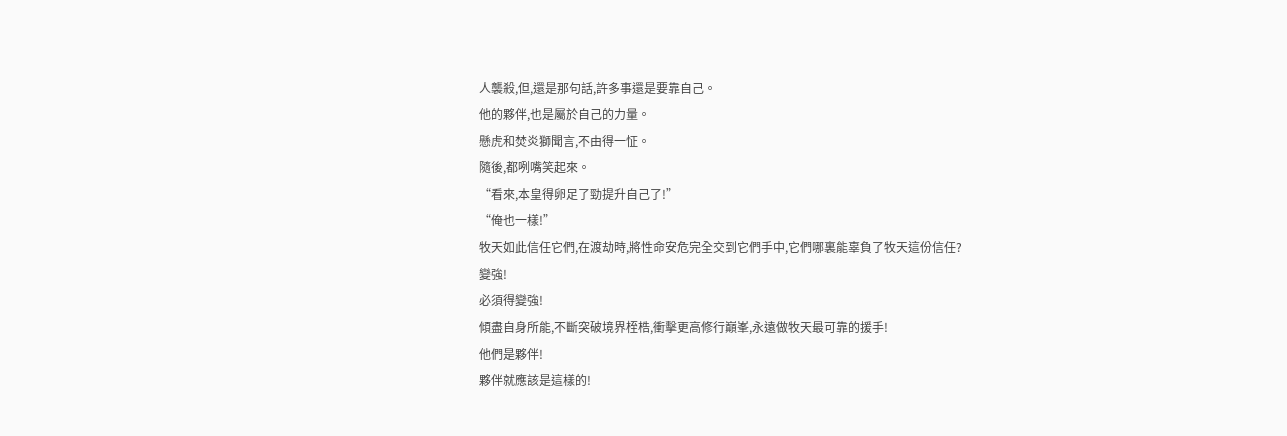人襲殺,但,還是那句話,許多事還是要靠自己。
他的夥伴,也是屬於自己的力量。
懸虎和焚炎獅聞言,不由得一怔。
隨後,都咧嘴笑起來。
“看來,本皇得卵足了勁提升自己了!”
“俺也一樣!”
牧天如此信任它們,在渡劫時,將性命安危完全交到它們手中,它們哪裏能辜負了牧天這份信任?
變強!
必須得變強!
傾盡自身所能,不斷突破境界桎梏,衝擊更高修行巔峯,永遠做牧天最可靠的援手!
他們是夥伴!
夥伴就應該是這樣的!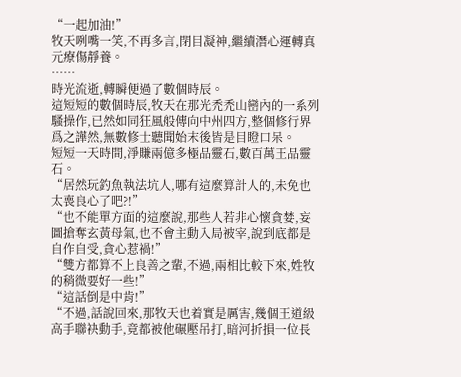“一起加油!”
牧天咧嘴一笑,不再多言,閉目凝神,繼續潛心運轉真元療傷靜養。
……
時光流逝,轉瞬便過了數個時辰。
這短短的數個時辰,牧天在那光禿禿山巒內的一系列騷操作,已然如同狂風般傳向中州四方,整個修行界爲之譁然,無數修士聽聞始末後皆是目瞪口呆。
短短一天時間,淨賺兩億多極品靈石,數百萬王品靈石。
“居然玩釣魚執法坑人,哪有這麼算計人的,未免也太喪良心了吧?!”
“也不能單方面的這麼說,那些人若非心懷貪婪,妄圖搶奪玄黃母氣,也不會主動入局被宰,說到底都是自作自受,貪心惹禍!”
“雙方都算不上良善之輩,不過,兩相比較下來,姓牧的稍微要好一些!”
“這話倒是中肯!”
“不過,話說回來,那牧天也着實是厲害,幾個王道級高手聯袂動手,竟都被他碾壓吊打,暗河折損一位長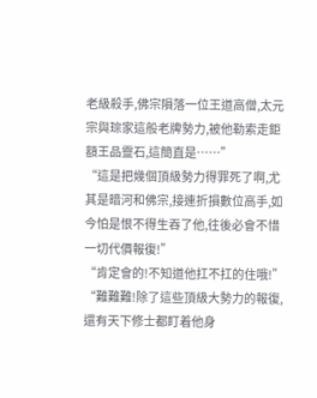老級殺手,佛宗隕落一位王道高僧,太元宗與琮家這般老牌勢力,被他勒索走鉅額王品靈石,這簡直是……”
“這是把幾個頂級勢力得罪死了啊,尤其是暗河和佛宗,接連折損數位高手,如今怕是恨不得生吞了他,往後必會不惜一切代價報復!”
“肯定會的!不知道他扛不扛的住哦!”
“難難難!除了這些頂級大勢力的報復,還有天下修士都盯着他身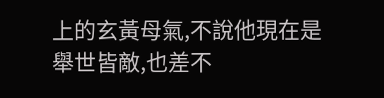上的玄黃母氣,不說他現在是舉世皆敵,也差不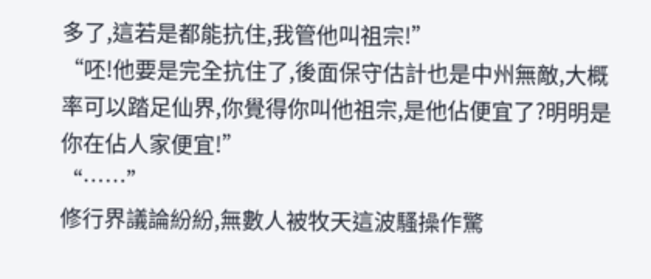多了,這若是都能抗住,我管他叫祖宗!”
“呸!他要是完全抗住了,後面保守估計也是中州無敵,大概率可以踏足仙界,你覺得你叫他祖宗,是他佔便宜了?明明是你在佔人家便宜!”
“……”
修行界議論紛紛,無數人被牧天這波騷操作驚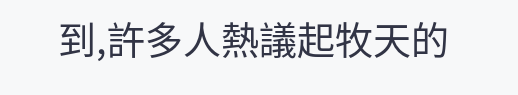到,許多人熱議起牧天的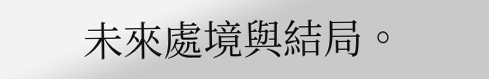未來處境與結局。